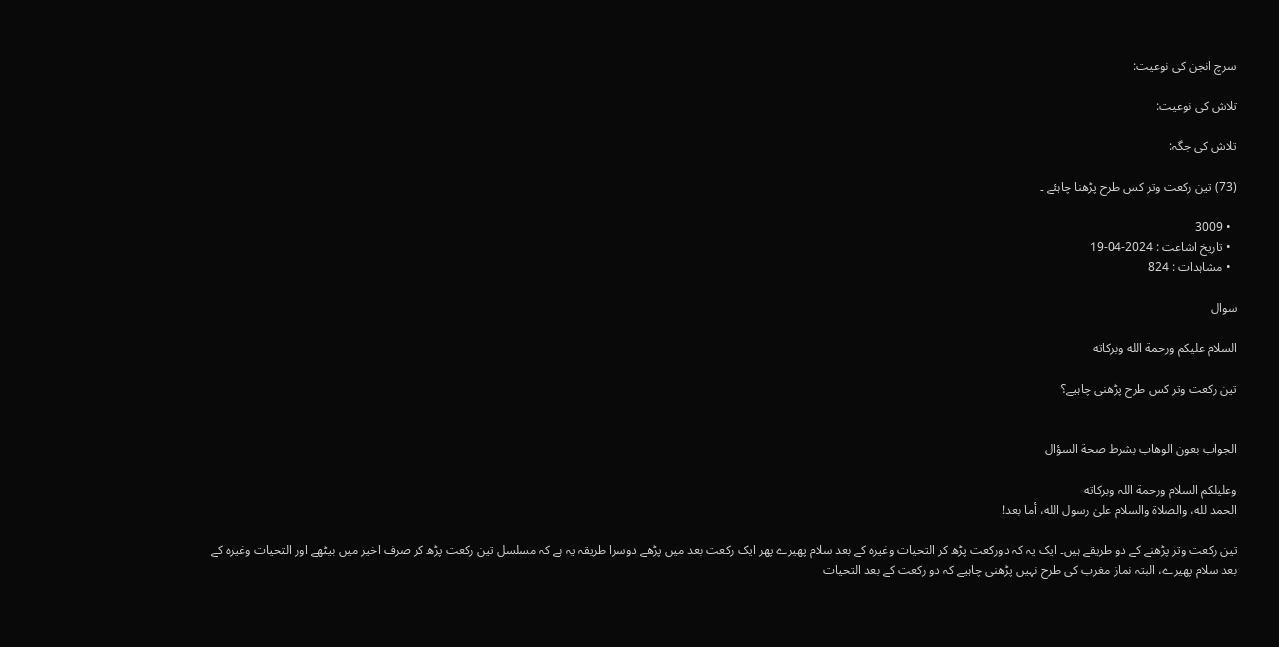سرچ انجن کی نوعیت:

تلاش کی نوعیت:

تلاش کی جگہ:

(73) تین رکعت وتر کس طرح پڑھنا چاہئے ۔

  • 3009
  • تاریخ اشاعت : 2024-04-19
  • مشاہدات : 824

سوال

السلام عليكم ورحمة الله وبركاته

تین رکعت وتر کس طرح پڑھنی چاہیے؟


الجواب بعون الوهاب بشرط صحة السؤال

وعلیلکم السلام ورحمة اللہ وبرکاته
الحمد لله، والصلاة والسلام علىٰ رسول الله، أما بعد!

تین رکعت وتر پڑھنے کے دو طریقے ہیں۔ ایک یہ کہ دورکعت پڑھ کر التحیات وغیرہ کے بعد سلام پھیرے پھر ایک رکعت بعد میں پڑھے دوسرا طریقہ یہ ہے کہ مسلسل تین رکعت پڑھ کر صرف اخیر میں بیٹھے اور التحیات وغیرہ کے بعد سلام پھیرے، البتہ نماز مغرب کی طرح نہیں پڑھنی چاہیے کہ دو رکعت کے بعد التحیات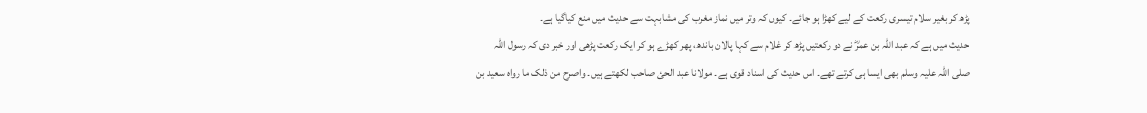پڑھ کر بغیر سلام تیسری رکعت کے لیے کھڑا ہو جائے۔ کیوں کہ وتر میں نماز مغرب کی مشابہت سے حدیث میں منع کیاگیا ہے۔
حدیث میں ہے کہ عبد اللہ بن عمرؓ نے دو رکعتیں پڑھ کر غلام سے کہا پالان باندھ، پھر کھڑے ہو کر ایک رکعت پڑھی اور خبر دی کہ رسول اللہ صلی اللہ علیہ وسلم بھی ایسا ہی کرتے تھے۔ اس حدیث کی اسناد قوی ہے۔ مولانا عبد الحئ صاحب لکھتے ہیں۔ واصرح من ذلک ما رواہ سعید بن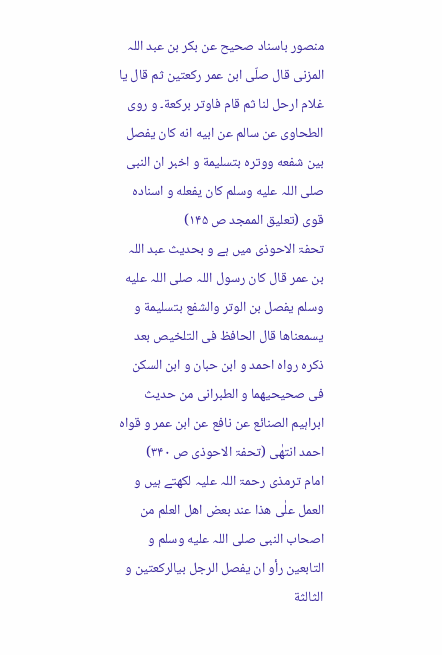منصور باسناد صحیح عن بکر بن عبد اللہ المزنی قال صلّی ابن عمر رکعتین ثم قال یا غلام ارحل لنا ثم قام فاوتر برکعة۔ و روی الطحاوی عن سالم عن ابیه انه کان یفصل بین شفعه ووترہ بتسلیمة و اخبر ان النبی صلی اللہ علیه وسلم کان یفعله و اسنادہ قوی (تعلیق الممجد ص ۱۴۵)
تحفۃ الاحوذی میں ہے و بحدیث عبد اللہ بن عمر قال کان رسول اللہ صلی اللہ علیه وسلم یفصل بن الوتر والشفع بتسلیمة و یسمعناھا قال الحافظ فی التلخیص بعد ذکرہ رواہ احمد و ابن حبان و ابن السکن فی صحیحیھما و الطبرانی من حدیث ابراہیم الصنائع عن نافع عن ابن عمر و قواہ احمد انتھٰی (تحفۃ الاحوذی ص ۳۴۰)
امام ترمذی رحمۃ اللہ علیہ لکھتے ہیں و العمل علٰی ھذا عند بعض اھل العلم من اصحاب النبی صلی اللہ علیه وسلم و التابعین رأو ان یفصل الرجل بیالرکعتین و الثالثة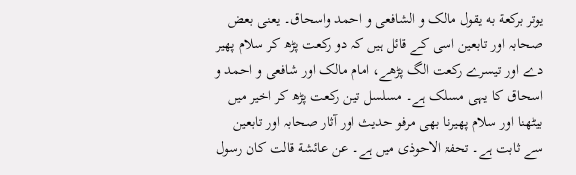یوتر برکعة به یقول مالک و الشافعی و احمد واسحاق۔ یعنی بعض صحابہ اور تابعین اسی کے قائل ہیں کہ دو رکعت پڑھ کر سلام پھیر دے اور تیسرے رکعت الگ پڑھے، امام مالک اور شافعی و احمد و اسحاق کا یہی مسلک ہے۔ مسلسل تین رکعت پڑھ کر اخیر میں بیٹھنا اور سلام پھیرنا بھی مرفو حدیث اور آثار صحابہ اور تابعین سے ثابت ہے۔ تحفۃ الاحوذی میں ہے۔ عن عائشة قالت کان رسول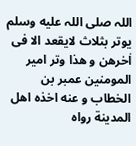اللہ صلی اللہ علیه وسلم یوتر بثلاث لایقعد الا فی اٰخرھن و ھذا وتر امیر المومنین عمبر بن الخطاب و عنه اخذہ اھل المدینة رواہ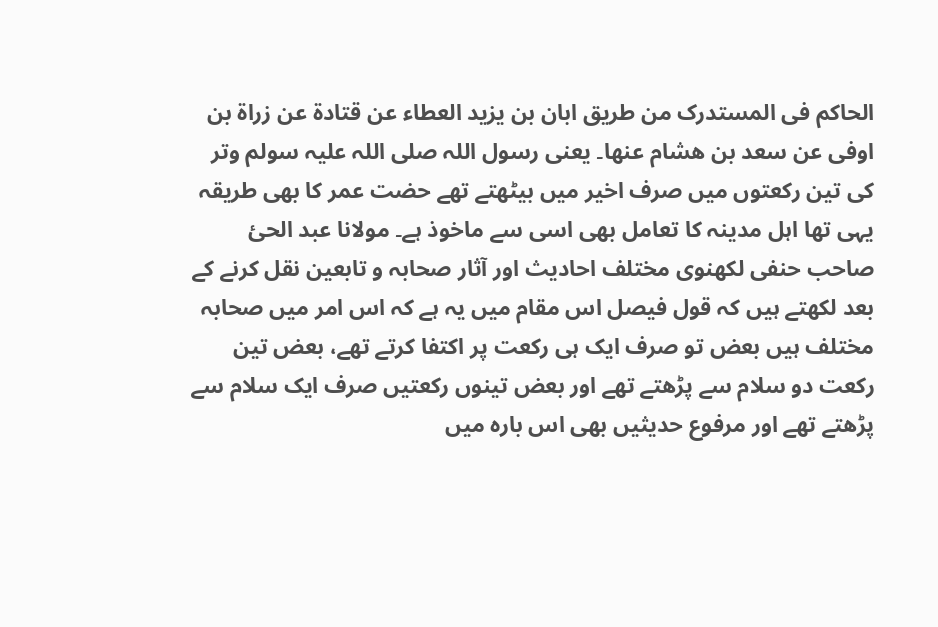الحاکم فی المستدرک من طریق ابان بن یزید العطاء عن قتادة عن زراة بن اوفی عن سعد بن ھشام عنھا۔ یعنی رسول اللہ صلی اللہ علیہ سولم وتر کی تین رکعتوں میں صرف اخیر میں بیٹھتے تھے حضت عمر کا بھی طریقہ یہی تھا اہل مدینہ کا تعامل بھی اسی سے ماخوذ ہے۔ مولانا عبد الحئ صاحب حنفی لکھنوی مختلف احادیث اور آثار صحابہ و تابعین نقل کرنے کے بعد لکھتے ہیں کہ قول فیصل اس مقام میں یہ ہے کہ اس امر میں صحابہ مختلف ہیں بعض تو صرف ایک ہی رکعت پر اکتفا کرتے تھے، بعض تین رکعت دو سلام سے پڑھتے تھے اور بعض تینوں رکعتیں صرف ایک سلام سے پڑھتے تھے اور مرفوع حدیثیں بھی اس بارہ میں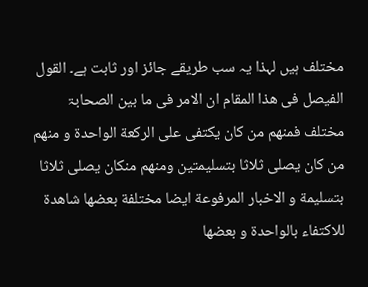مختلف ہیں لہذا یہ سب طریقے جائز اور ثابت ہے۔ القول الفیصل فی ھذا المقام ان الامر فی ما بین الصحابۃ مختلف فمنھم من کان یکتفی علی الرکعة الواحدة و منھم من کان یصلی ثلاثا بتسلیمتین ومنھم منکان یصلی ثلاثا بتسلیمة و الاخبار المرفوعة ایضا مختلفة بعضھا شاھدة للاکتفاء بالواحدة و بعضھا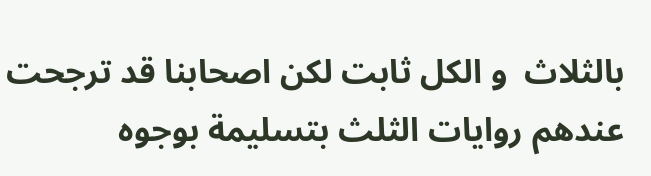بالثلاث  و الکل ثابت لکن اصحابنا قد ترجحت عندھم روایات الثلث بتسلیمة بوجوہ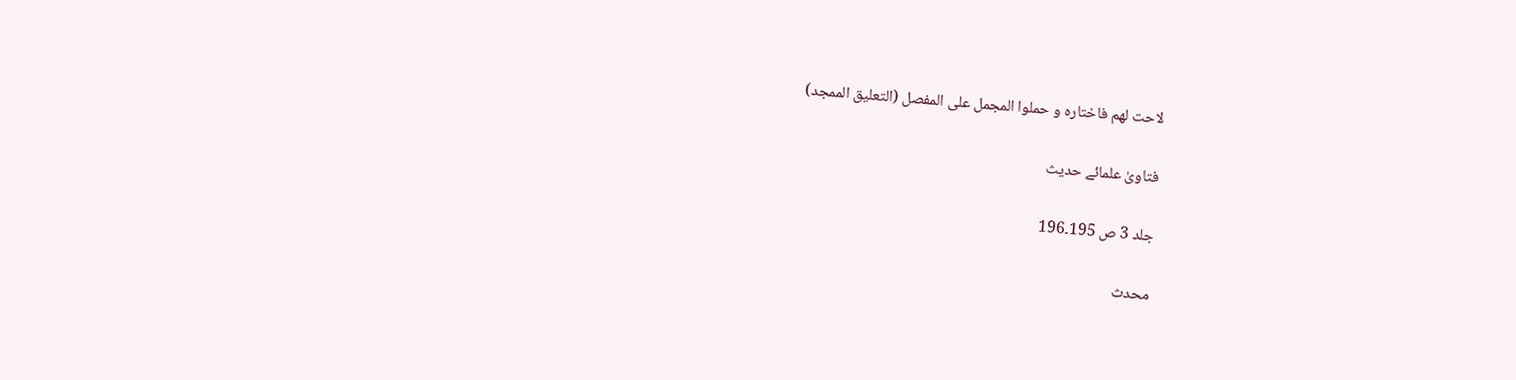لاحت لھم فاختارہ و حملوا المجمل علی المفصل (التعلیق الممجد)

فتاویٰ علمائے حدیث

جلد 3 ص 195۔196

محدث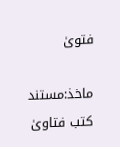فتویٰ

ماخذ:مستند کتب فتاویٰ